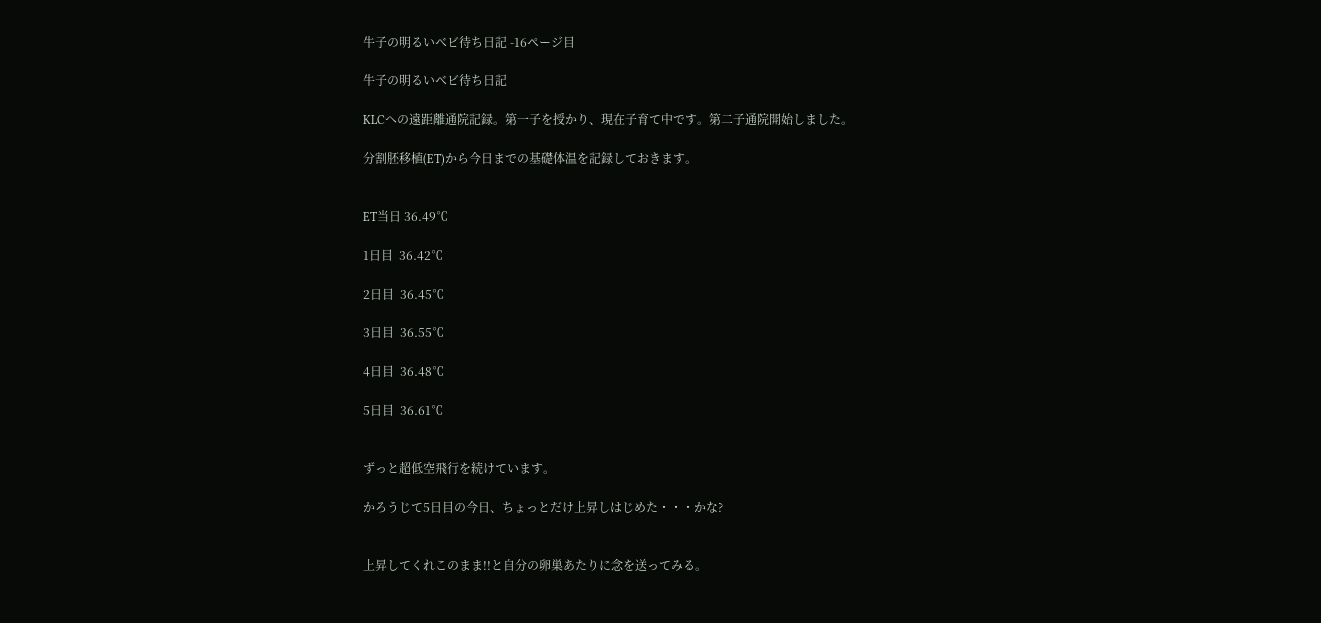牛子の明るいベビ待ち日記 -16ページ目

牛子の明るいベビ待ち日記

KLCへの遠距離通院記録。第一子を授かり、現在子育て中です。第二子通院開始しました。

分割胚移植(ET)から今日までの基礎体温を記録しておきます。


ET当日 36.49℃

1日目  36.42℃

2日目  36.45℃

3日目  36.55℃

4日目  36.48℃

5日目  36.61℃


ずっと超低空飛行を続けています。

かろうじて5日目の今日、ちょっとだけ上昇しはじめた・・・かな?


上昇してくれこのまま!!と自分の卵巣あたりに念を送ってみる。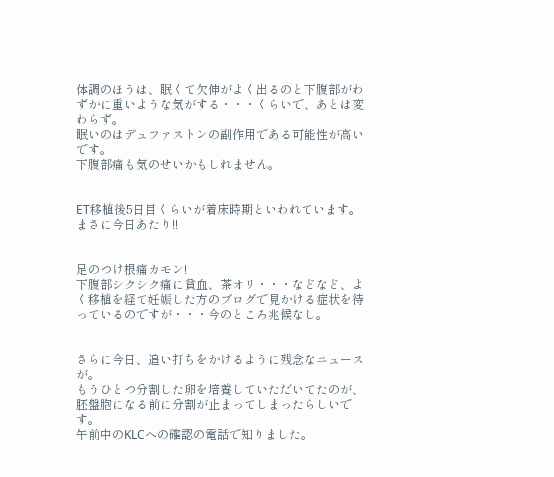体調のほうは、眠くて欠伸がよく出るのと下腹部がわずかに重いような気がする・・・くらいで、あとは変わらず。
眠いのはデュファストンの副作用である可能性が高いです。
下腹部痛も気のせいかもしれません。


ET移植後5日目くらいが着床時期といわれています。
まさに今日あたり!!


足のつけ根痛カモン!
下腹部シクシク痛に貧血、茶オリ・・・などなど、よく移植を経て妊娠した方のブログで見かける症状を待っているのですが・・・今のところ兆候なし。


さらに今日、追い打ちをかけるように残念なニュースが。
もうひとつ分割した卵を培養していただいてたのが、胚盤胞になる前に分割が止まってしまったらしいです。
午前中のKLCへの確認の電話で知りました。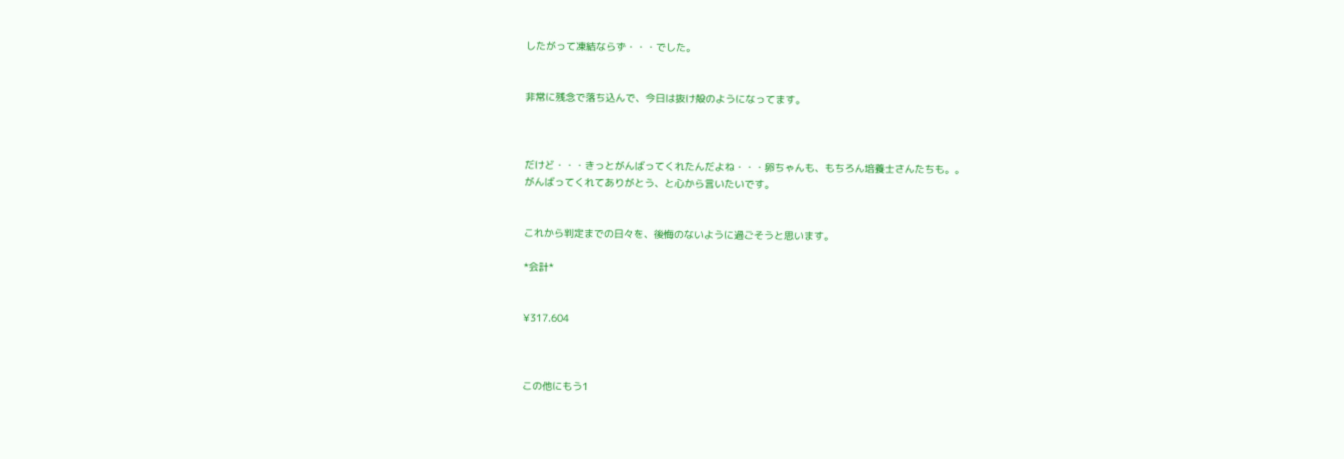したがって凍結ならず・・・でした。


非常に残念で落ち込んで、今日は抜け殻のようになってます。



だけど・・・きっとがんばってくれたんだよね・・・卵ちゃんも、もちろん培養士さんたちも。。
がんばってくれてありがとう、と心から言いたいです。


これから判定までの日々を、後悔のないように過ごそうと思います。

*会計*


¥317.604



この他にもう1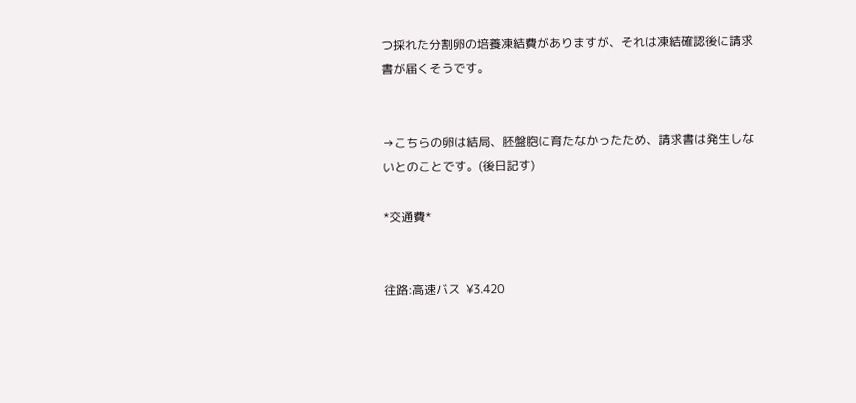つ採れた分割卵の培養凍結費がありますが、それは凍結確認後に請求書が届くそうです。


→こちらの卵は結局、胚盤胞に育たなかったため、請求書は発生しないとのことです。(後日記す)

*交通費*


往路:高速バス  ¥3.420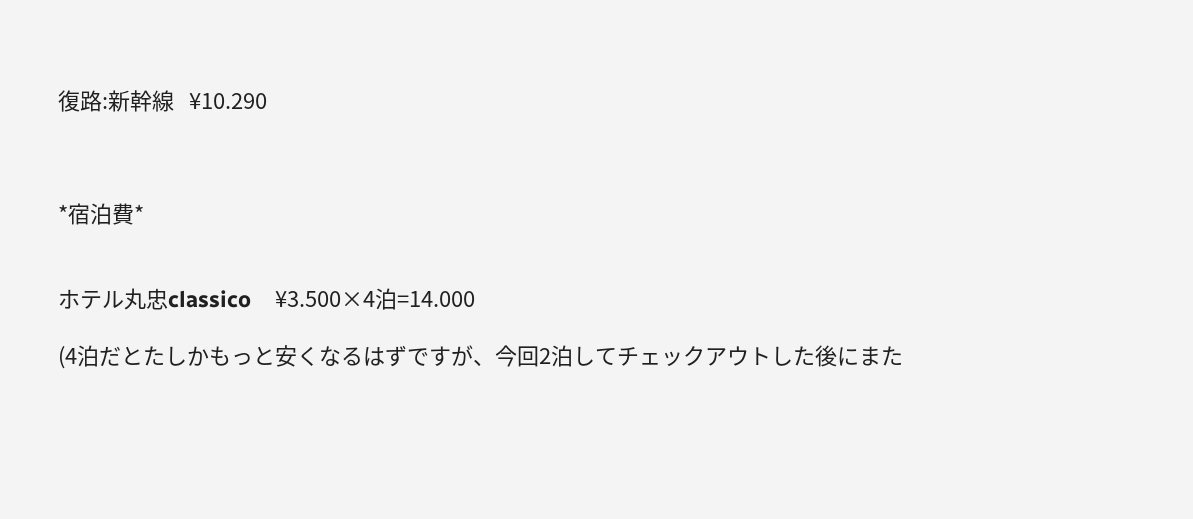復路:新幹線   ¥10.290



*宿泊費*


ホテル丸忠classico    ¥3.500×4泊=14.000

(4泊だとたしかもっと安くなるはずですが、今回2泊してチェックアウトした後にまた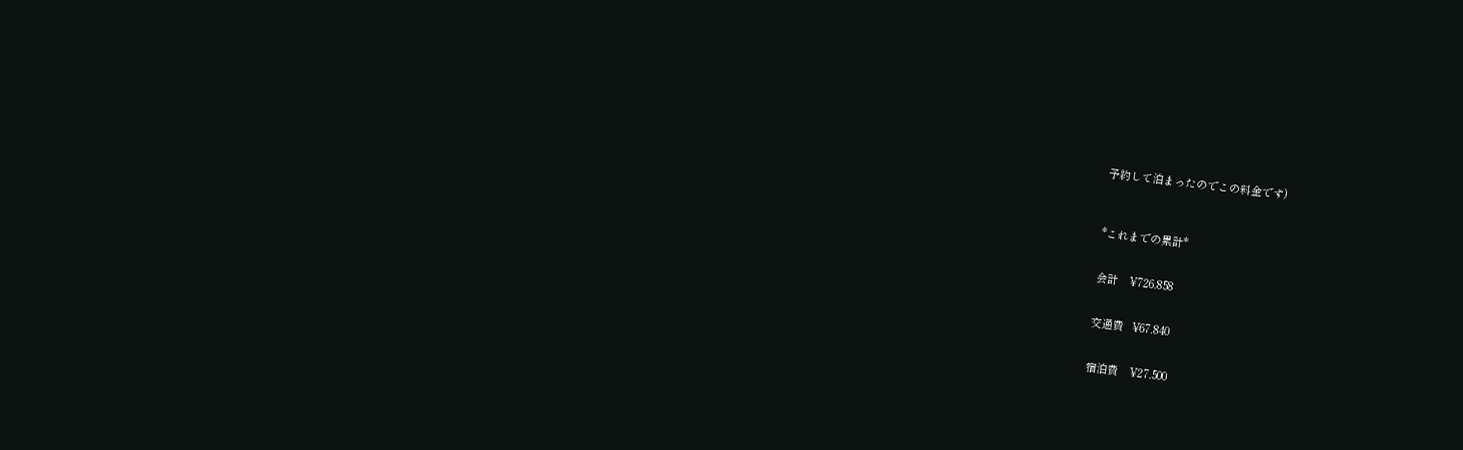予約して泊まったのでこの料金です)



*これまでの累計*


会計    ¥726.858


交通費   ¥67.840


宿泊費    ¥27.500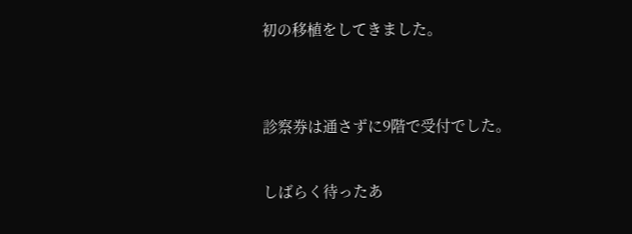初の移植をしてきました。


診察券は通さずに9階で受付でした。

しばらく待ったあ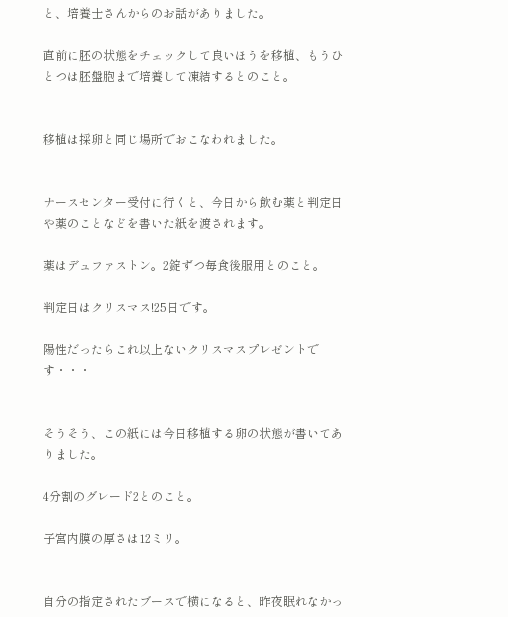と、培養士さんからのお話がありました。

直前に胚の状態をチェックして良いほうを移植、もうひとつは胚盤胞まで培養して凍結するとのこと。


移植は採卵と同じ場所でおこなわれました。


ナースセンター受付に行くと、今日から飲む薬と判定日や薬のことなどを書いた紙を渡されます。

薬はデュファストン。2錠ずつ毎食後服用とのこと。

判定日はクリスマス!25日です。

陽性だったらこれ以上ないクリスマスプレゼントです・・・


そうそう、この紙には今日移植する卵の状態が書いてありました。

4分割のグレード2とのこと。

子宮内膜の厚さは12ミリ。


自分の指定されたブースで横になると、昨夜眠れなかっ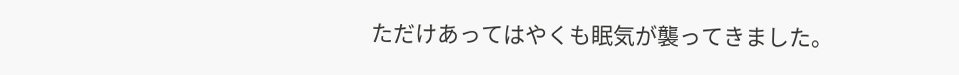ただけあってはやくも眠気が襲ってきました。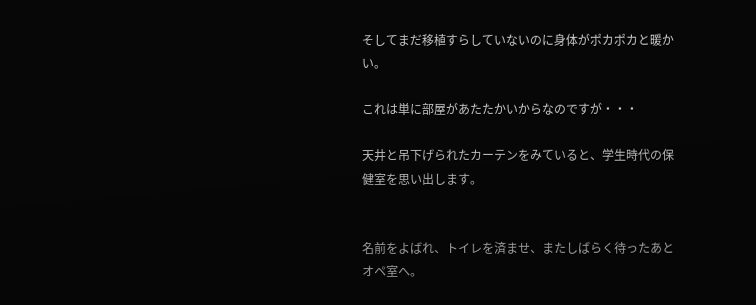そしてまだ移植すらしていないのに身体がポカポカと暖かい。

これは単に部屋があたたかいからなのですが・・・

天井と吊下げられたカーテンをみていると、学生時代の保健室を思い出します。


名前をよばれ、トイレを済ませ、またしばらく待ったあとオペ室へ。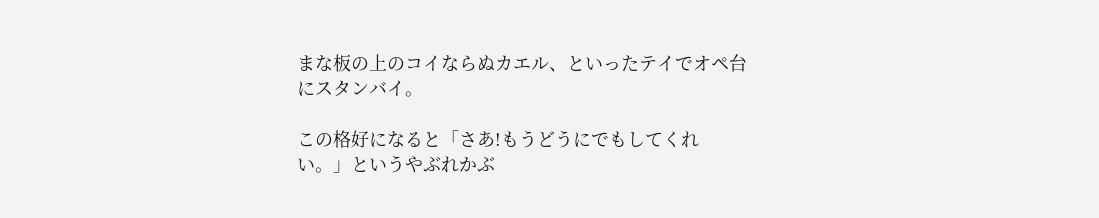まな板の上のコイならぬカエル、といったテイでオペ台にスタンバイ。

この格好になると「さあ!もうどうにでもしてくれい。」というやぶれかぶ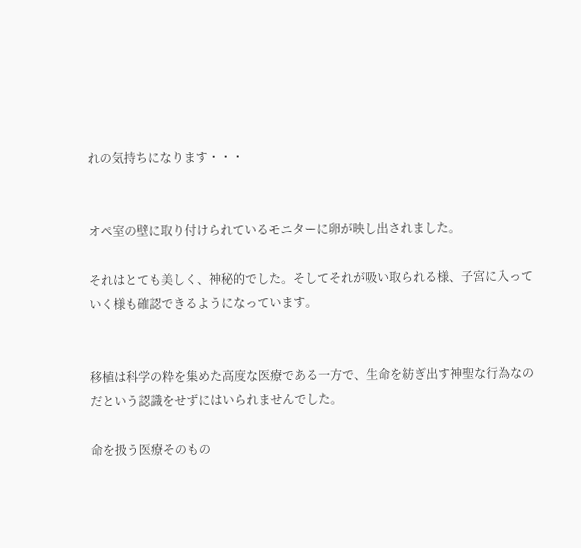れの気持ちになります・・・


オペ室の壁に取り付けられているモニターに卵が映し出されました。

それはとても美しく、神秘的でした。そしてそれが吸い取られる様、子宮に入っていく様も確認できるようになっています。


移植は科学の粋を集めた高度な医療である一方で、生命を紡ぎ出す神聖な行為なのだという認識をせずにはいられませんでした。

命を扱う医療そのもの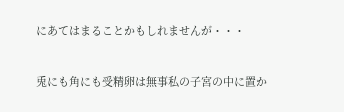にあてはまることかもしれませんが・・・


兎にも角にも受精卵は無事私の子宮の中に置か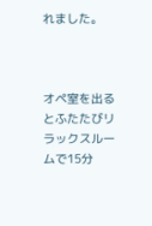れました。



オペ室を出るとふたたびリラックスルームで15分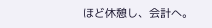ほど休憩し、会計へ。